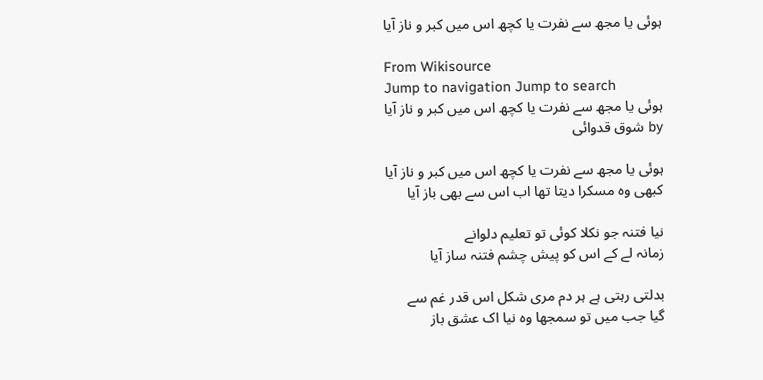ہوئی یا مجھ سے نفرت یا کچھ اس میں کبر و ناز آیا

From Wikisource
Jump to navigation Jump to search
ہوئی یا مجھ سے نفرت یا کچھ اس میں کبر و ناز آیا
by شوق قدوائی

ہوئی یا مجھ سے نفرت یا کچھ اس میں کبر و ناز آیا
کبھی وہ مسکرا دیتا تھا اب اس سے بھی باز آیا

نیا فتنہ جو نکلا کوئی تو تعلیم دلوانے
زمانہ لے کے اس کو پیش چشم فتنہ ساز آیا

بدلتی رہتی ہے ہر دم مری شکل اس قدر غم سے
گیا جب میں تو سمجھا وہ نیا اک عشق باز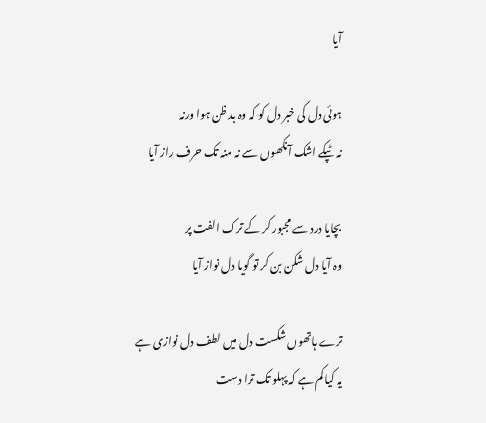آیا

ہوئی دل کی خبر دل کو کہ وہ بد ظن ہوا ورنہ
نہ ٹپکے اشک آنکھوں سے نہ منہ تک حرف راز آیا

بچایا درد سے مجبور کر کے ترک الفت پر
وہ آیا دل شکن بن کر تو گویا دل نواز آیا

ترے ہاتھوں شکست دل میں لطف دل نوازی ہے
یہ کیا کم ہے کہ پہلو تک ترا دست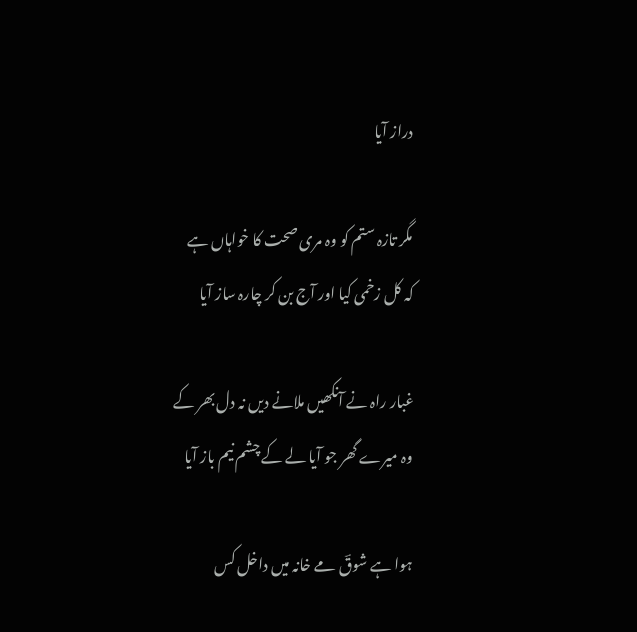دراز آیا

مگر تازہ ستم کو وہ مری صحت کا خواہاں ہے
کہ کل زخمی کیا اور آج بن کر چارہ ساز آیا

غبار راہ نے آنکھیں ملانے دیں نہ دل بھر کے
وہ میرے گھر جو آیا لے کے چشم نیم باز آیا

ہوا ہے شوقؔ مے خانہ میں داخل کس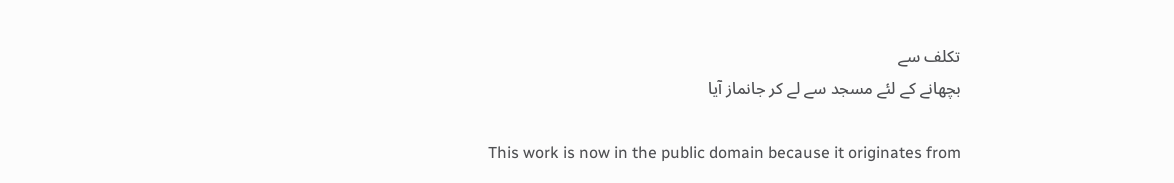تکلف سے
بچھانے کے لئے مسجد سے لے کر جانماز آیا

This work is now in the public domain because it originates from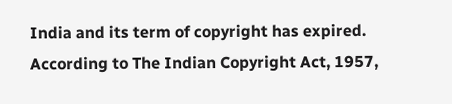India and its term of copyright has expired. According to The Indian Copyright Act, 1957,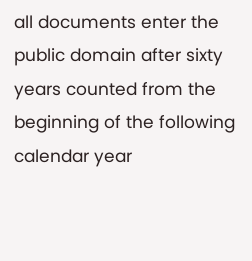all documents enter the public domain after sixty years counted from the beginning of the following calendar year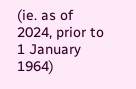(ie. as of 2024, prior to 1 January 1964)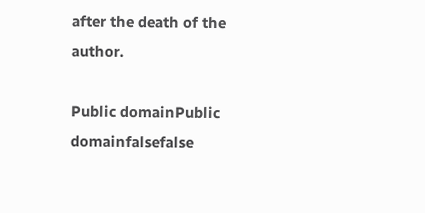after the death of the author.

Public domainPublic domainfalsefalse